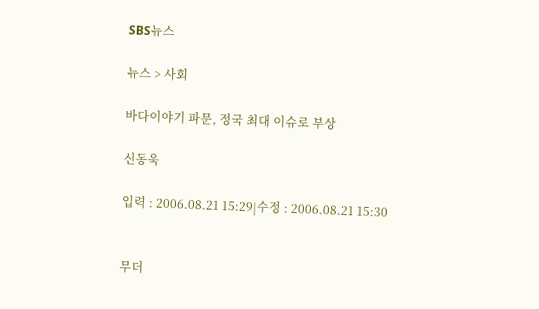SBS뉴스

뉴스 > 사회

바다이야기 파문, 정국 최대 이슈로 부상

신동욱

입력 : 2006.08.21 15:29|수정 : 2006.08.21 15:30


무더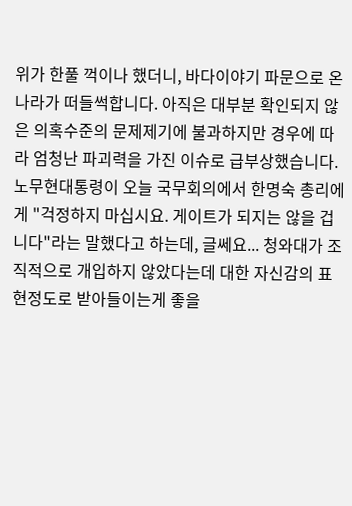위가 한풀 꺽이나 했더니, 바다이야기 파문으로 온 나라가 떠들썩합니다. 아직은 대부분 확인되지 않은 의혹수준의 문제제기에 불과하지만 경우에 따라 엄청난 파괴력을 가진 이슈로 급부상했습니다. 노무현대통령이 오늘 국무회의에서 한명숙 총리에게 "걱정하지 마십시요. 게이트가 되지는 않을 겁니다"라는 말했다고 하는데, 글쎄요... 청와대가 조직적으로 개입하지 않았다는데 대한 자신감의 표현정도로 받아들이는게 좋을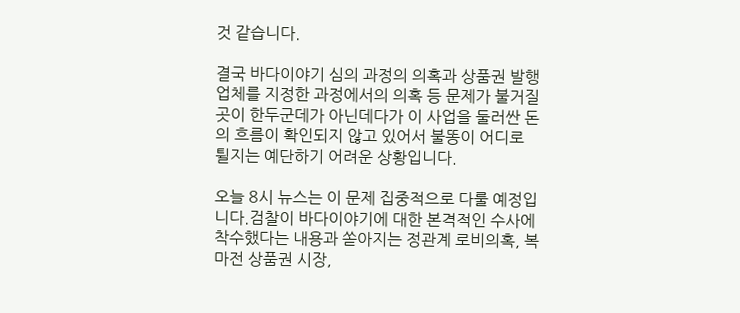것 같습니다.

결국 바다이야기 심의 과정의 의혹과 상품권 발행업체를 지정한 과정에서의 의혹 등 문제가 불거질 곳이 한두군데가 아닌데다가 이 사업을 둘러싼 돈의 흐름이 확인되지 않고 있어서 불똥이 어디로 튈지는 예단하기 어려운 상황입니다.

오늘 8시 뉴스는 이 문제 집중적으로 다룰 예정입니다.검찰이 바다이야기에 대한 본격적인 수사에 착수했다는 내용과 쏟아지는 정관계 로비의혹, 복마전 상품권 시장,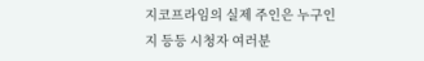지코프라임의 실제 주인은 누구인지 등등 시청자 여러분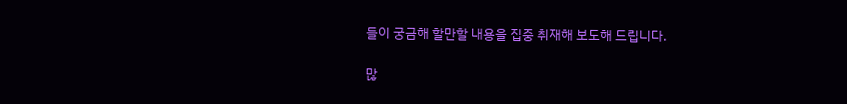들이 궁금해 할만할 내용을 집중 취재해 보도해 드립니다.

많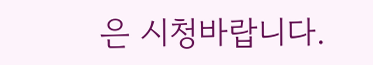은 시청바랍니다.